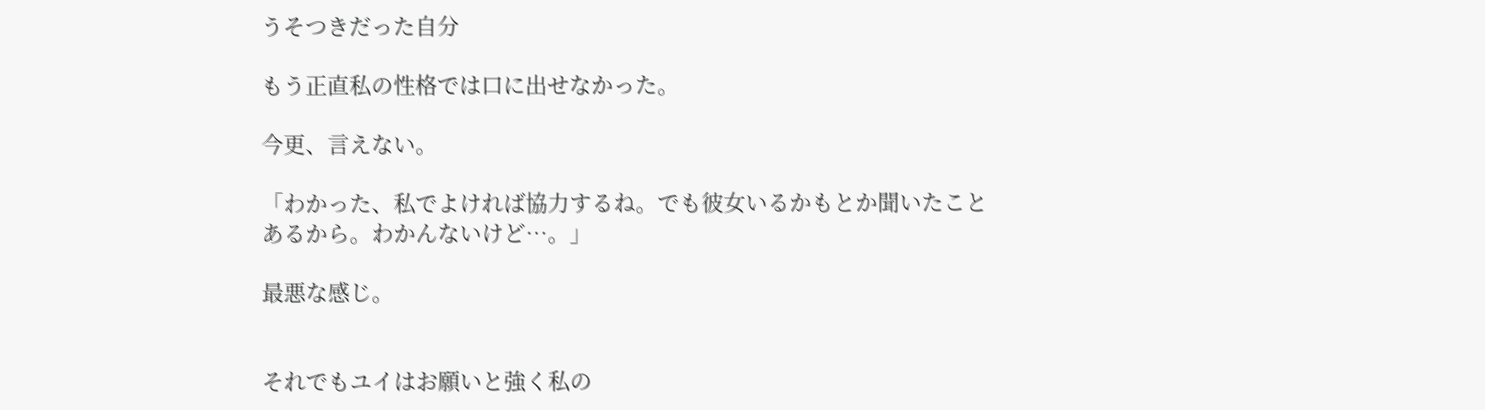うそつきだった自分

もう正直私の性格では口に出せなかった。

今更、言えない。

「わかった、私でよければ協力するね。でも彼女いるかもとか聞いたことあるから。わかんないけど…。」

最悪な感じ。


それでもユイはお願いと強く私の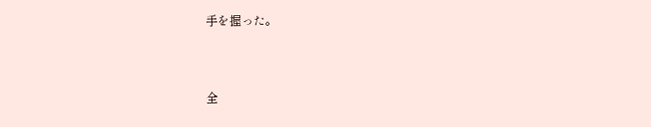手を握った。


全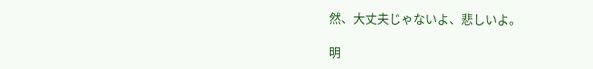然、大丈夫じゃないよ、悲しいよ。

明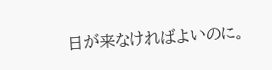日が来なければよいのに。